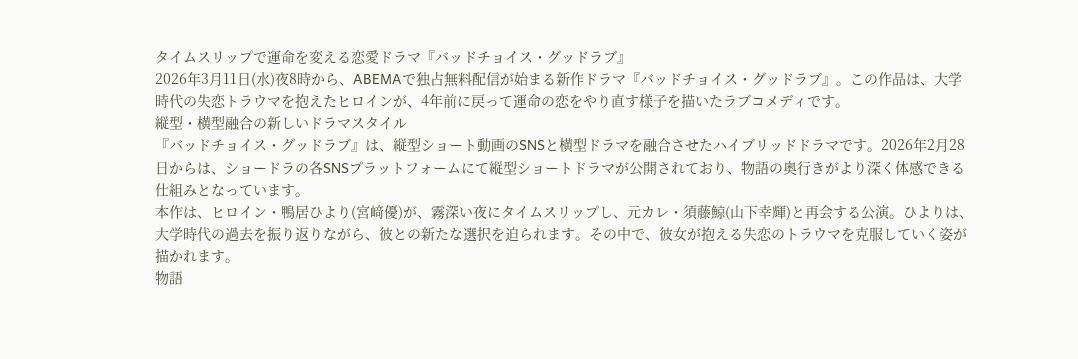タイムスリップで運命を変える恋愛ドラマ『バッドチョイス・グッドラブ』
2026年3月11日(水)夜8時から、ABEMAで独占無料配信が始まる新作ドラマ『バッドチョイス・グッドラブ』。この作品は、大学時代の失恋トラウマを抱えたヒロインが、4年前に戻って運命の恋をやり直す様子を描いたラブコメディです。
縦型・横型融合の新しいドラマスタイル
『バッドチョイス・グッドラブ』は、縦型ショート動画のSNSと横型ドラマを融合させたハイブリッドドラマです。2026年2月28日からは、ショードラの各SNSプラットフォームにて縦型ショートドラマが公開されており、物語の奥行きがより深く体感できる仕組みとなっています。
本作は、ヒロイン・鴨居ひより(宮﨑優)が、霧深い夜にタイムスリップし、元カレ・須藤鯨(山下幸輝)と再会する公演。ひよりは、大学時代の過去を振り返りながら、彼との新たな選択を迫られます。その中で、彼女が抱える失恋のトラウマを克服していく姿が描かれます。
物語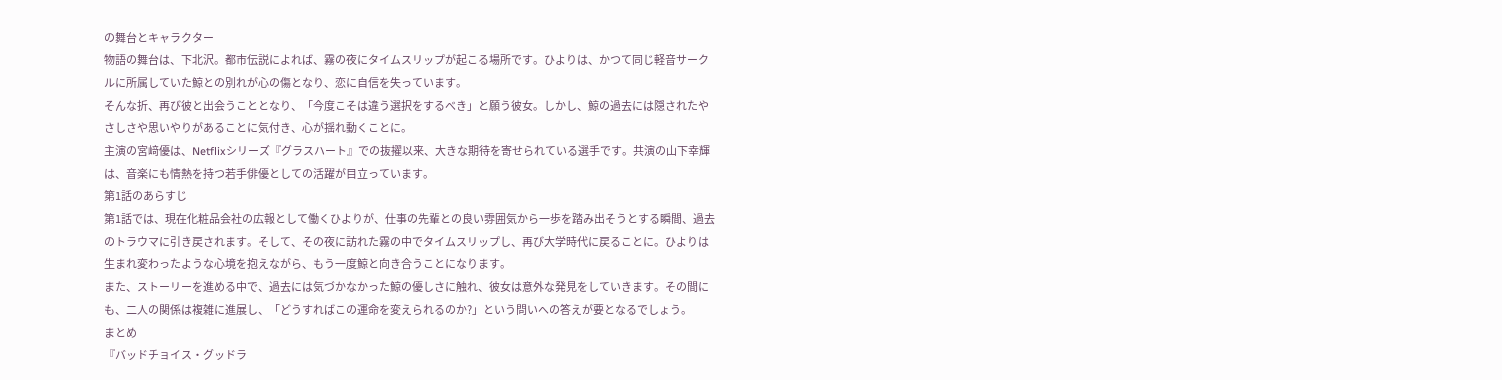の舞台とキャラクター
物語の舞台は、下北沢。都市伝説によれば、霧の夜にタイムスリップが起こる場所です。ひよりは、かつて同じ軽音サークルに所属していた鯨との別れが心の傷となり、恋に自信を失っています。
そんな折、再び彼と出会うこととなり、「今度こそは違う選択をするべき」と願う彼女。しかし、鯨の過去には隠されたやさしさや思いやりがあることに気付き、心が揺れ動くことに。
主演の宮﨑優は、Netflixシリーズ『グラスハート』での抜擢以来、大きな期待を寄せられている選手です。共演の山下幸輝は、音楽にも情熱を持つ若手俳優としての活躍が目立っています。
第1話のあらすじ
第1話では、現在化粧品会社の広報として働くひよりが、仕事の先輩との良い雰囲気から一歩を踏み出そうとする瞬間、過去のトラウマに引き戻されます。そして、その夜に訪れた霧の中でタイムスリップし、再び大学時代に戻ることに。ひよりは生まれ変わったような心境を抱えながら、もう一度鯨と向き合うことになります。
また、ストーリーを進める中で、過去には気づかなかった鯨の優しさに触れ、彼女は意外な発見をしていきます。その間にも、二人の関係は複雑に進展し、「どうすればこの運命を変えられるのか?」という問いへの答えが要となるでしょう。
まとめ
『バッドチョイス・グッドラ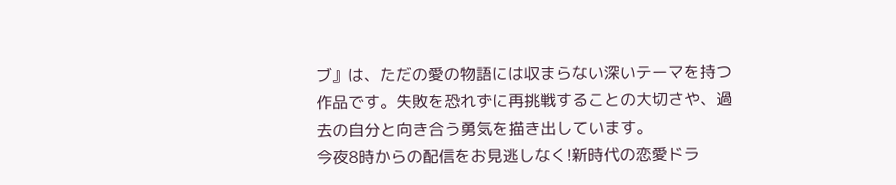ブ』は、ただの愛の物語には収まらない深いテーマを持つ作品です。失敗を恐れずに再挑戦することの大切さや、過去の自分と向き合う勇気を描き出しています。
今夜8時からの配信をお見逃しなく!新時代の恋愛ドラ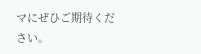マにぜひご期待ください。